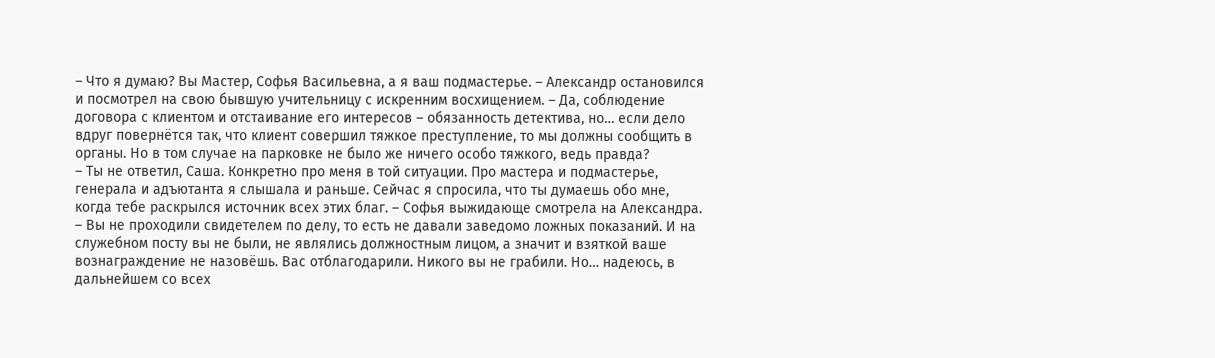– Что я думаю? Вы Мастер, Софья Васильевна, а я ваш подмастерье. – Александр остановился и посмотрел на свою бывшую учительницу с искренним восхищением. – Да, соблюдение договора с клиентом и отстаивание его интересов – обязанность детектива, но… если дело вдруг повернётся так, что клиент совершил тяжкое преступление, то мы должны сообщить в органы. Но в том случае на парковке не было же ничего особо тяжкого, ведь правда?
– Ты не ответил, Саша. Конкретно про меня в той ситуации. Про мастера и подмастерье, генерала и адъютанта я слышала и раньше. Сейчас я спросила, что ты думаешь обо мне, когда тебе раскрылся источник всех этих благ. – Софья выжидающе смотрела на Александра.
– Вы не проходили свидетелем по делу, то есть не давали заведомо ложных показаний. И на служебном посту вы не были, не являлись должностным лицом, а значит и взяткой ваше вознаграждение не назовёшь. Вас отблагодарили. Никого вы не грабили. Но… надеюсь, в дальнейшем со всех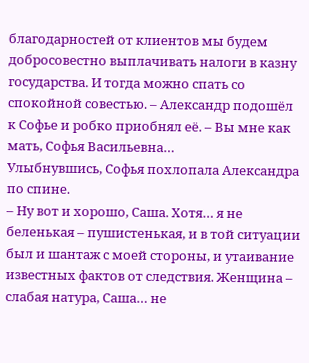благодарностей от клиентов мы будем добросовестно выплачивать налоги в казну государства. И тогда можно спать со спокойной совестью. – Александр подошёл к Софье и робко приобнял её. – Вы мне как мать, Софья Васильевна…
Улыбнувшись, Софья похлопала Александра по спине.
– Ну вот и хорошо, Саша. Хотя… я не беленькая – пушистенькая, и в той ситуации был и шантаж с моей стороны, и утаивание известных фактов от следствия. Женщина – слабая натура, Саша… не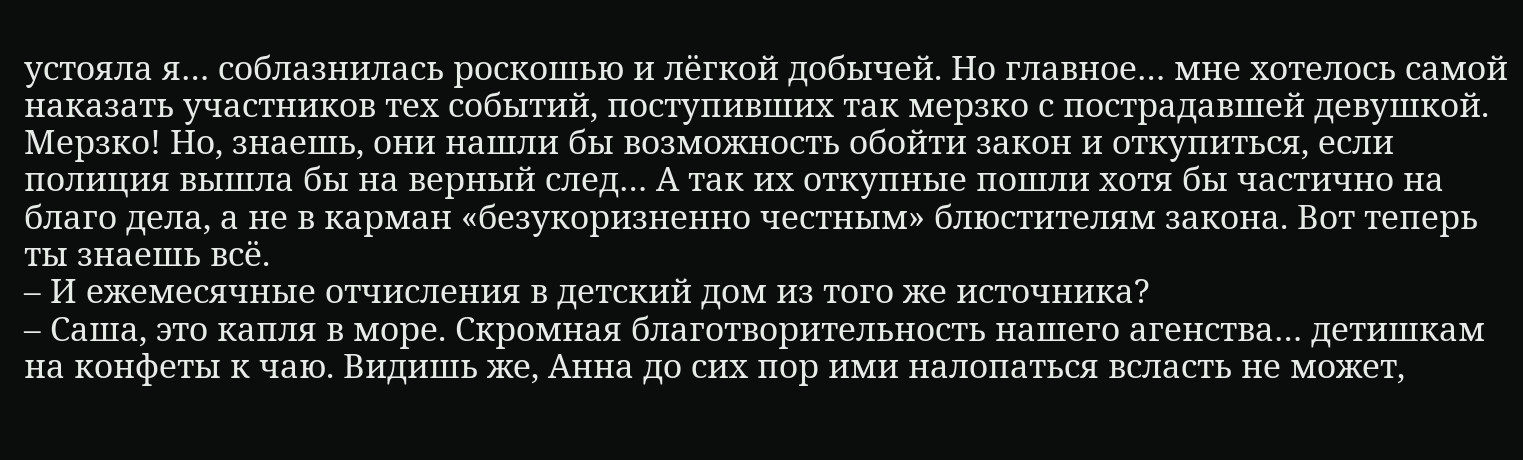устояла я… соблазнилась роскошью и лёгкой добычей. Но главное… мне хотелось самой наказать участников тех событий, поступивших так мерзко с пострадавшей девушкой. Мерзко! Но, знаешь, они нашли бы возможность обойти закон и откупиться, если полиция вышла бы на верный след… А так их откупные пошли хотя бы частично на благо дела, а не в карман «безукоризненно честным» блюстителям закона. Вот теперь ты знаешь всё.
– И ежемесячные отчисления в детский дом из того же источника?
– Саша, это капля в море. Скромная благотворительность нашего агенства… детишкам на конфеты к чаю. Видишь же, Анна до сих пор ими налопаться всласть не может,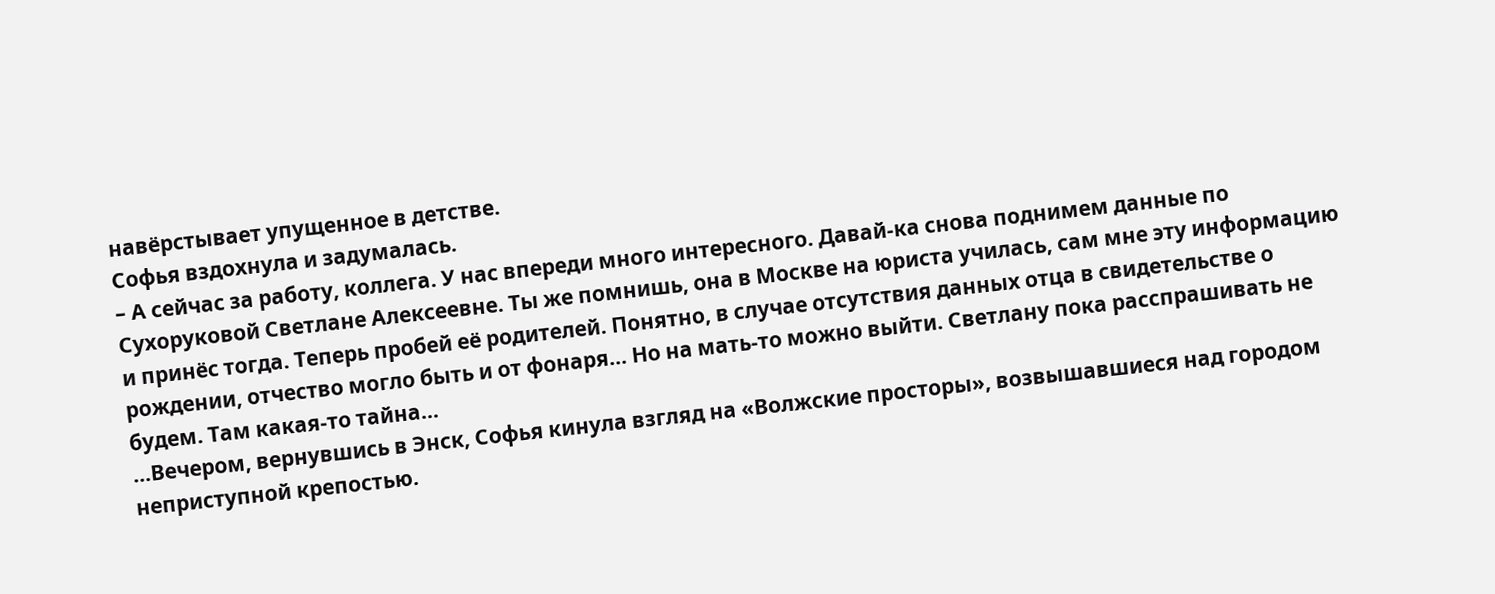навёрстывает упущенное в детстве.
Софья вздохнула и задумалась.
– А сейчас за работу, коллега. У нас впереди много интересного. Давай-ка снова поднимем данные по Сухоруковой Светлане Алексеевне. Ты же помнишь, она в Москве на юриста училась, сам мне эту информацию и принёс тогда. Теперь пробей её родителей. Понятно, в случае отсутствия данных отца в свидетельстве о рождении, отчество могло быть и от фонаря… Но на мать-то можно выйти. Светлану пока расспрашивать не будем. Там какая-то тайна…
…Вечером, вернувшись в Энск, Софья кинула взгляд на «Волжские просторы», возвышавшиеся над городом неприступной крепостью.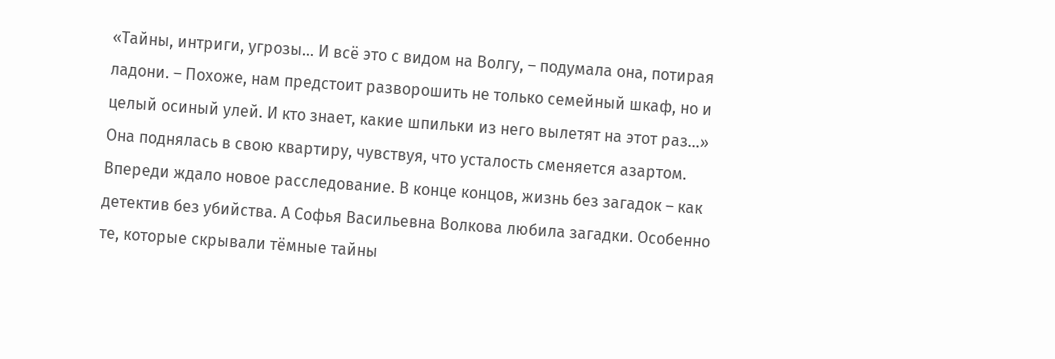«Тайны, интриги, угрозы… И всё это с видом на Волгу, – подумала она, потирая ладони. – Похоже, нам предстоит разворошить не только семейный шкаф, но и целый осиный улей. И кто знает, какие шпильки из него вылетят на этот раз…»
Она поднялась в свою квартиру, чувствуя, что усталость сменяется азартом. Впереди ждало новое расследование. В конце концов, жизнь без загадок – как детектив без убийства. А Софья Васильевна Волкова любила загадки. Особенно те, которые скрывали тёмные тайны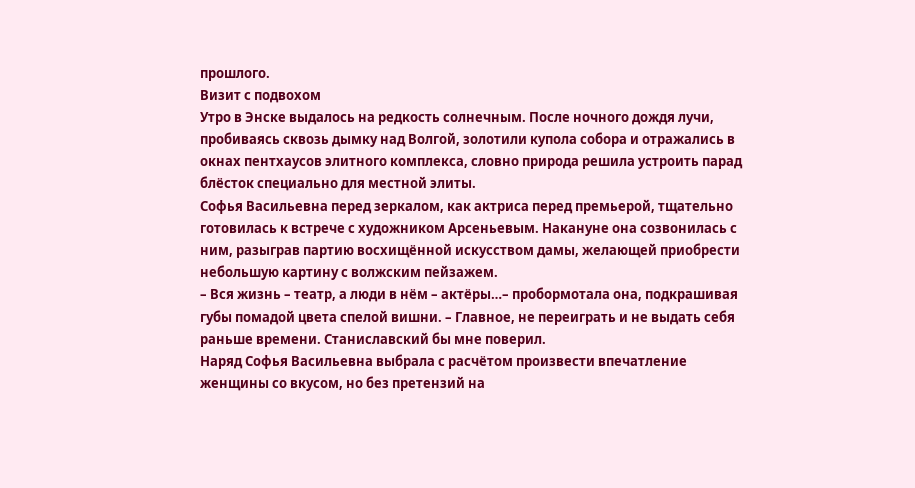прошлого.
Визит с подвохом
Утро в Энске выдалось на редкость солнечным. После ночного дождя лучи, пробиваясь сквозь дымку над Волгой, золотили купола собора и отражались в окнах пентхаусов элитного комплекса, словно природа решила устроить парад блёсток специально для местной элиты.
Софья Васильевна перед зеркалом, как актриса перед премьерой, тщательно готовилась к встрече с художником Арсеньевым. Накануне она созвонилась с ним, разыграв партию восхищённой искусством дамы, желающей приобрести небольшую картину с волжским пейзажем.
– Вся жизнь – театр, а люди в нём – актёры…– пробормотала она, подкрашивая губы помадой цвета спелой вишни. – Главное, не переиграть и не выдать себя раньше времени. Станиславский бы мне поверил.
Наряд Cофья Васильевна выбрала с расчётом произвести впечатление женщины со вкусом, но без претензий на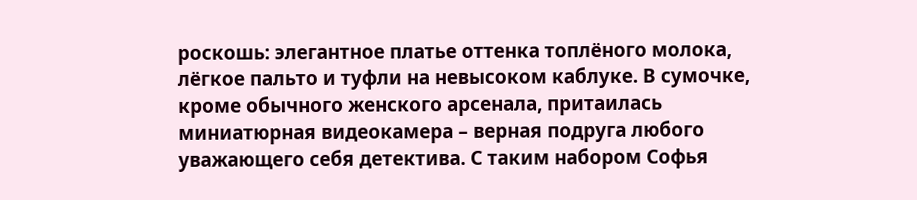роскошь: элегантное платье оттенка топлёного молока, лёгкое пальто и туфли на невысоком каблуке. В сумочке, кроме обычного женского арсенала, притаилась миниатюрная видеокамера – верная подруга любого уважающего себя детектива. С таким набором Софья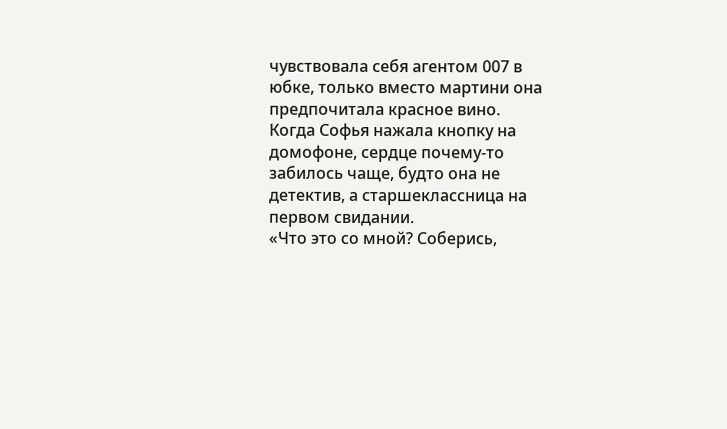чувствовала себя агентом 007 в юбке, только вместо мартини она предпочитала красное вино.
Когда Софья нажала кнопку на домофоне, сердце почему-то забилось чаще, будто она не детектив, а старшеклассница на первом свидании.
«Что это со мной? Соберись,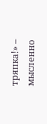тряпка!» – мысленно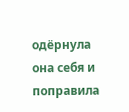одёрнула она себя и поправила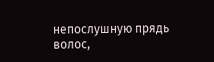непослушную прядь волос,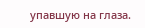упавшую на глаза.